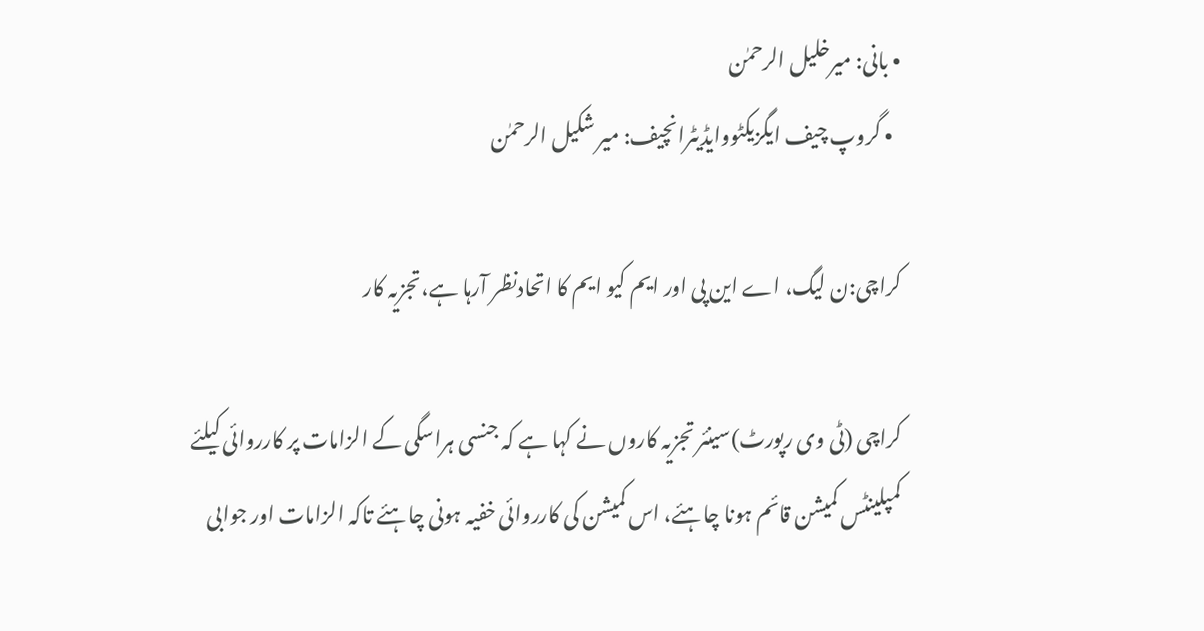• بانی: میرخلیل الرحمٰن
  • گروپ چیف ایگزیکٹووایڈیٹرانچیف: میر شکیل الرحمٰن

کراچی:ن لیگ، اے این پی اور ایم کیو ایم کا اتحادنظر آرہا ہے،تجزیہ کار

کراچی (ٹی وی رپورٹ)سینئر تجزیہ کاروں نے کہا ہے کہ جنسی ہراسگی کے الزامات پر کارروائی کیلئے کمپلینٹس کمیشن قائم ہونا چاہئے، اس کمیشن کی کارروائی خفیہ ہونی چاہئے تاکہ الزامات اور جوابی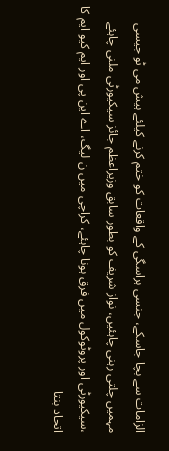الزامات سے بچا جاسکے، جنسی ہراسگی کے واقعات کو ختم کرنے کیلئے ہیش می ٹو جیسی مہمیں چلتی رہنی چاہئیں، نواز شریف کو بطور سابق وزیراعظم جائز سیکیورٹی ملنی چاہئے ،سیکیورٹی اور پروٹوکول میں فرق ہونا چاہئے، کراچی میں ن لیگ، اے این پی اور ایم کیو ایم کا اتحاد بنتا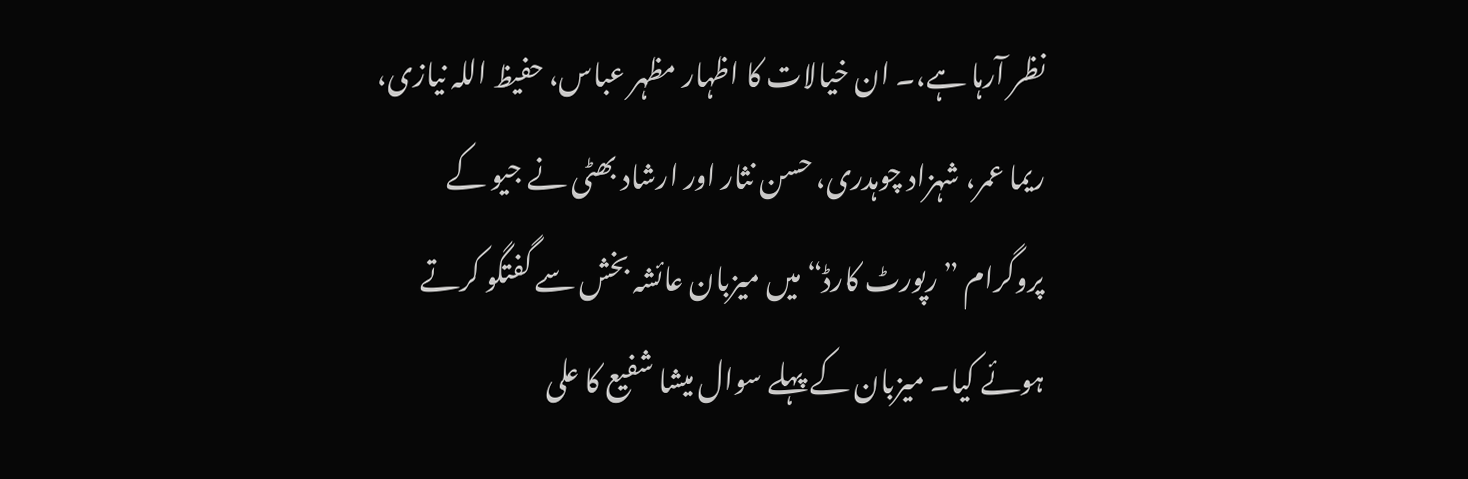نظر آرہا ہے،۔ ان خیالات کا اظہار مظہر عباس، حفیظ اللہ نیازی، ریما عمر، شہزاد چوہدری، حسن نثار اور ارشاد بھٹی نے جیو کے پروگرام ”رپورٹ کارڈ“ میں میزبان عائشہ بخش سے گفتگو کرتے ہوئے کیا۔ میزبان کے پہلے سوال میشا شفیع کا علی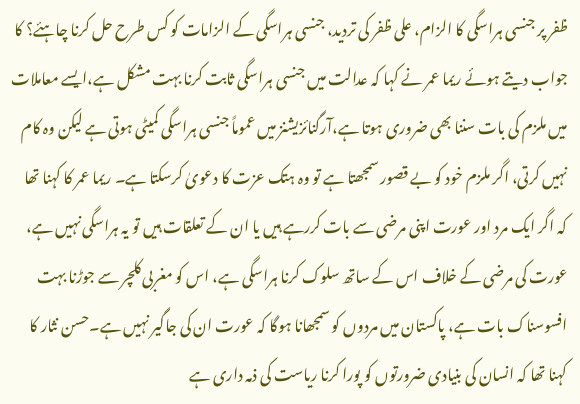ظفر پر جنسی ہراسگی کا الزام، علی ظفر کی تردید، جنسی ہراسگی کے الزامات کو کس طرح حل کرنا چاہئے؟ کا جواب دیتے ہوئے ریما عمر نے کہا کہ عدالت میں جنسی ہراسگی ثابت کرنا بہت مشکل ہے،ایسے معاملات میں ملزم کی بات سننا بھی ضروری ہوتا ہے،آرگنائزیشنز میں عموماً جنسی ہراسگی کمیٹی ہوتی ہے لیکن وہ کام نہیں کرتی، اگر ملزم خود کو بے قصور سمجھتا ہے تو وہ ہتک عزت کا دعویٰ کرسکتا ہے۔ ریما عمر کا کہنا تھا کہ اگر ایک مرد اور عورت اپنی مرضی سے بات کررہے ہیں یا ان کے تعلقات ہیں تو یہ ہراسگی نہیں ہے، عورت کی مرضی کے خلاف اس کے ساتھ سلوک کرنا ہراسگی ہے، اس کو مغربی کلچر سے جوڑنا بہت افسوسناک بات ہے، پاکستان میں مردوں کو سمجھانا ہوگا کہ عورت ان کی جاگیر نہیں ہے۔حسن نثار کا کہنا تھا کہ انسان کی بنیادی ضرورتوں کو پورا کرنا ریاست کی ذمہ داری ہے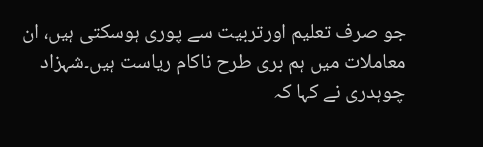جو صرف تعلیم اورتربیت سے پوری ہوسکتی ہیں، ان معاملات میں ہم بری طرح ناکام ریاست ہیں۔شہزاد چوہدری نے کہا کہ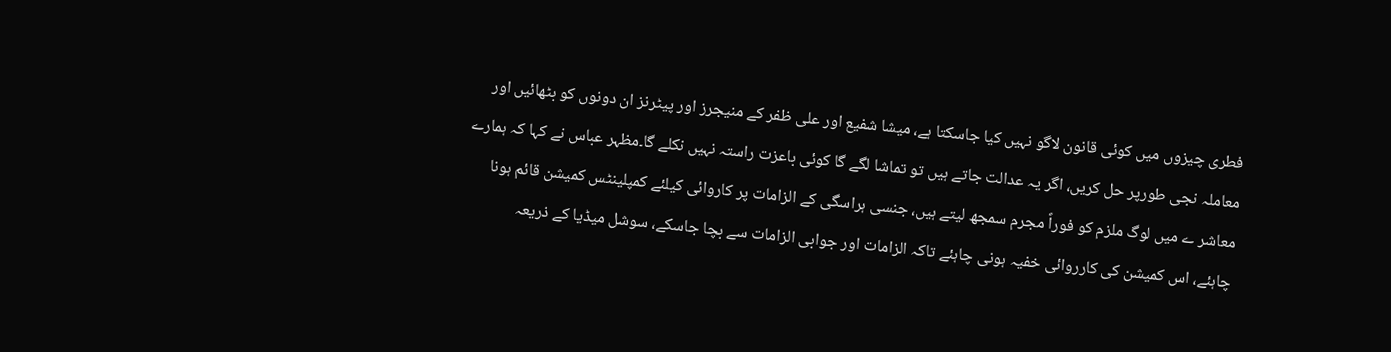فطری چیزوں میں کوئی قانون لاگو نہیں کیا جاسکتا ہے، میشا شفیع اور علی ظفر کے منیجرز اور پیٹرنز ان دونوں کو بٹھائیں اور معاملہ نجی طورپر حل کریں، اگر یہ عدالت جاتے ہیں تو تماشا لگے گا کوئی باعزت راستہ نہیں نکلے گا۔مظہر عباس نے کہا کہ ہمارے معاشر ے میں لوگ ملزم کو فوراً مجرم سمجھ لیتے ہیں، جنسی ہراسگی کے الزامات پر کاروائی کیلئے کمپلینٹس کمیشن قائم ہونا چاہئے، اس کمیشن کی کارروائی خفیہ ہونی چاہئے تاکہ الزامات اور جوابی الزامات سے بچا جاسکے، سوشل میڈیا کے ذریعہ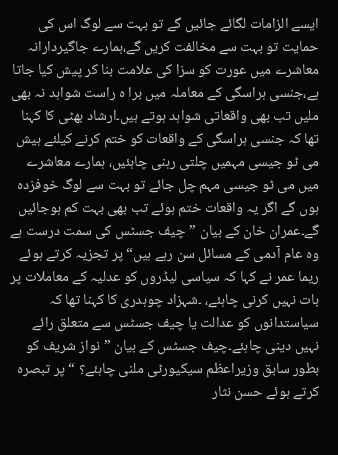ایسے الزامات لگائے جائیں گے تو بہت سے لوگ اس کی حمایت تو بہت سے مخالفت کریں گے،ہمارے جاگیردارانہ معاشرے میں عورت کو سزا کی علامت بنا کر پیش کیا جاتا ہے،جنسی ہراسگی کے معاملہ میں برا ہ راست شواہد نہ بھی ملیں تب بھی واقعاتی شواہد ہوتے ہیں۔ارشاد بھٹی کا کہنا تھا کہ جنسی ہراسگی کے واقعات کو ختم کرنے کیلئے ہیش می ٹو جیسی مہمیں چلتی رہنی چاہئیں، ہمارے معاشرے میں می ٹو جیسی مہم چل جائے تو بہت سے لوگ خوفزدہ ہوں گے اگر یہ واقعات ختم ہوئے تب بھی بہت کم ہوجائیں گے۔عمران خان کے بیان ”چیف جسٹس کی سمت درست ہے وہ عام آدمی کے مسائل سن رہے ہیں“ پر تجزیہ کرتے ہوئے ریما عمر نے کہا کہ سیاسی لیڈروں کو عدلیہ کے معاملات پر بات نہیں کرنی چاہئے، ۔شہزاد چوہدری کا کہنا تھا کہ سیاستدانوں کو عدالت یا چیف جسٹس سے متعلق رائے نہیں دینی چاہئے۔چیف جسٹس کے بیان ”نواز شریف کو بطور سابق وزیراعظم سیکیورٹی ملنی چاہئے؟ “ پر تبصرہ کرتے ہوئے حسن نثار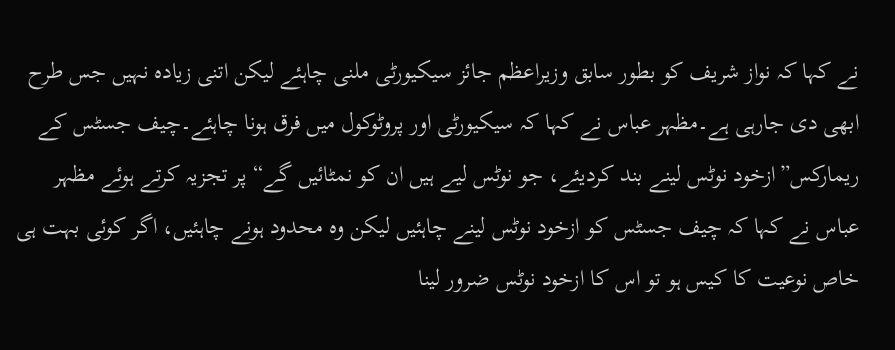نے کہا کہ نواز شریف کو بطور سابق وزیراعظم جائز سیکیورٹی ملنی چاہئے لیکن اتنی زیادہ نہیں جس طرح ابھی دی جارہی ہے۔مظہر عباس نے کہا کہ سیکیورٹی اور پروٹوکول میں فرق ہونا چاہئے۔چیف جسٹس کے ریمارکس”ازخود نوٹس لینے بند کردیئے، جو نوٹس لیے ہیں ان کو نمٹائیں گے“ پر تجزیہ کرتے ہوئے مظہر عباس نے کہا کہ چیف جسٹس کو ازخود نوٹس لینے چاہئیں لیکن وہ محدود ہونے چاہئیں، اگر کوئی بہت ہی خاص نوعیت کا کیس ہو تو اس کا ازخود نوٹس ضرور لینا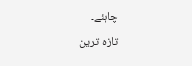چاہئے۔
تازہ ترین